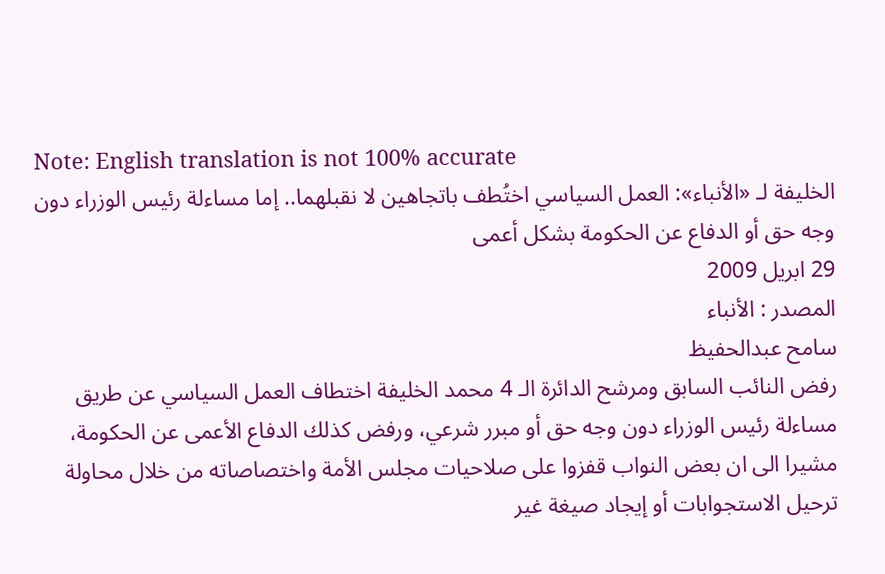Note: English translation is not 100% accurate
الخليفة لـ «الأنباء»: العمل السياسي اختُطف باتجاهين لا نقبلهما.. إما مساءلة رئيس الوزراء دون وجه حق أو الدفاع عن الحكومة بشكل أعمى
29 ابريل 2009
المصدر : الأنباء
سامح عبدالحفيظ
رفض النائب السابق ومرشح الدائرة الـ 4 محمد الخليفة اختطاف العمل السياسي عن طريق مساءلة رئيس الوزراء دون وجه حق أو مبرر شرعي، ورفض كذلك الدفاع الأعمى عن الحكومة، مشيرا الى ان بعض النواب قفزوا على صلاحيات مجلس الأمة واختصاصاته من خلال محاولة ترحيل الاستجوابات أو إيجاد صيغة غير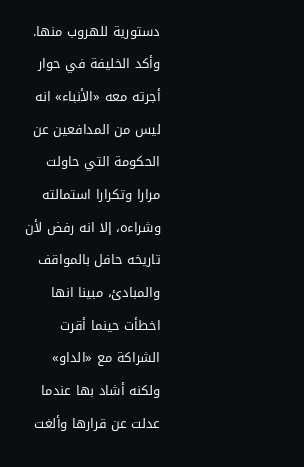دستورية للهروب منها. وأكد الخليفة في حوار أجرته معه «الأنباء» انه ليس من المدافعين عن الحكومة التي حاولت مرارا وتكرارا استمالته وشراءه، إلا انه رفض لأن تاريخه حافل بالمواقف والمبادئ، مبينا انها اخطأت حينما أقرت الشراكة مع «الداو» ولكنه أشاد بها عندما عدلت عن قرارها وألغت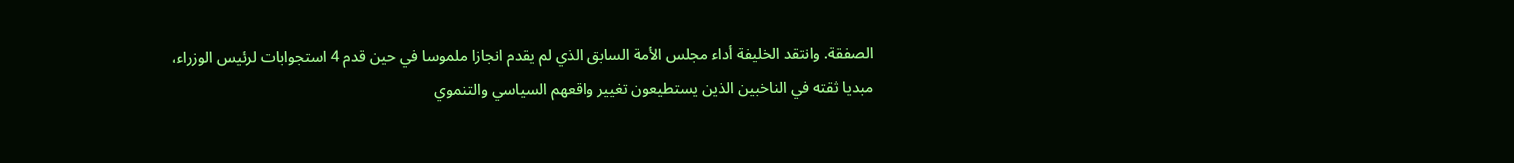الصفقة. وانتقد الخليفة أداء مجلس الأمة السابق الذي لم يقدم انجازا ملموسا في حين قدم 4 استجوابات لرئيس الوزراء، مبديا ثقته في الناخبين الذين يستطيعون تغيير واقعهم السياسي والتنموي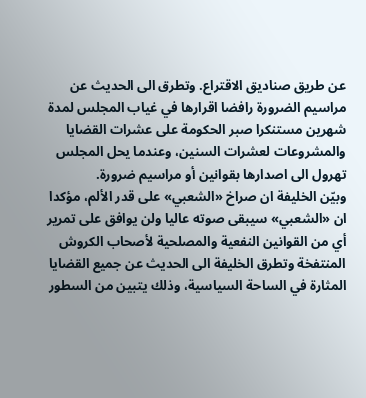عن طريق صناديق الاقتراع. وتطرق الى الحديث عن مراسيم الضرورة رافضا اقرارها في غياب المجلس لمدة شهرين مستنكرا صبر الحكومة على عشرات القضايا والمشروعات لعشرات السنين، وعندما يحل المجلس تهرول الى اصدارها بقوانين أو مراسيم ضرورة.
وبيّن الخليفة ان صراخ «الشعبي» على قدر الألم، مؤكدا ان «الشعبي» سيبقى صوته عاليا ولن يوافق على تمرير أي من القوانين النفعية والمصلحية لأصحاب الكروش المنتفخة وتطرق الخليفة الى الحديث عن جميع القضايا المثارة في الساحة السياسية، وذلك يتبين من السطور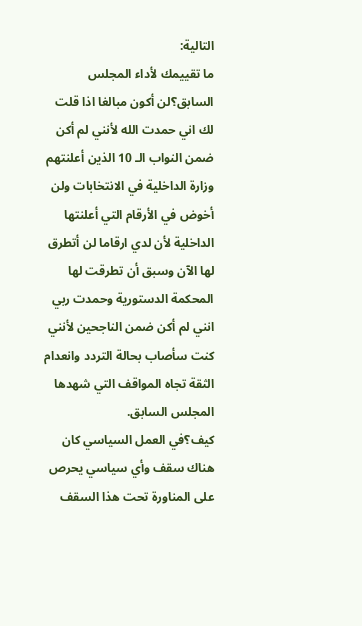التالية:
ما تقييمك لأداء المجلس السابق؟لن أكون مبالغا اذا قلت لك اني حمدت الله لأنني لم أكن ضمن النواب الـ 10 الذين أعلنتهم وزارة الداخلية في الانتخابات ولن أخوض في الأرقام التي أعلنتها الداخلية لأن لدي ارقاما لن أتطرق لها الآن وسبق أن تطرقت لها المحكمة الدستورية وحمدت ربي انني لم أكن ضمن الناجحين لأنني كنت سأصاب بحالة التردد وانعدام الثقة تجاه المواقف التي شهدها المجلس السابق.
كيف؟في العمل السياسي كان هناك سقف وأي سياسي يحرص على المناورة تحت هذا السقف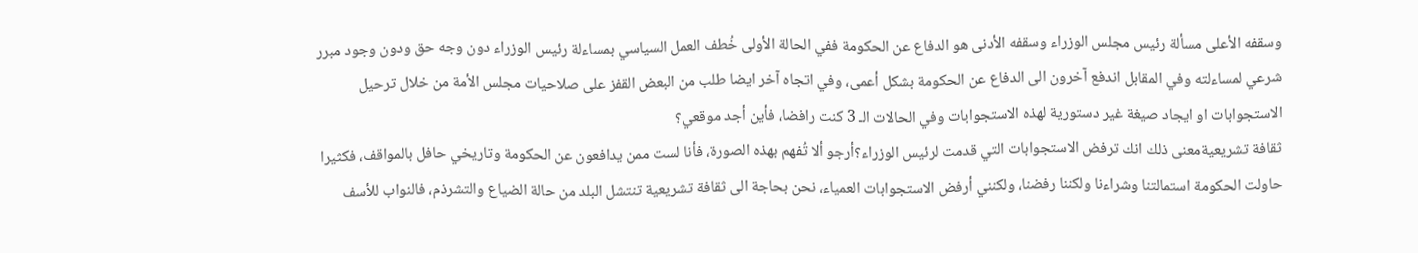وسقفه الأعلى مسألة رئيس مجلس الوزراء وسقفه الأدنى هو الدفاع عن الحكومة ففي الحالة الأولى خُطف العمل السياسي بمساءلة رئيس الوزراء دون وجه حق ودون وجود مبرر شرعي لمساءلته وفي المقابل اندفع آخرون الى الدفاع عن الحكومة بشكل أعمى، وفي اتجاه آخر ايضا طلب من البعض القفز على صلاحيات مجلس الأمة من خلال ترحيل الاستجوابات او ايجاد صيغة غير دستورية لهذه الاستجوابات وفي الحالات الـ 3 كنت رافضا، فأين أجد موقعي؟
ثقافة تشريعيةمعنى ذلك انك ترفض الاستجوابات التي قدمت لرئيس الوزراء؟أرجو ألا تُفهم بهذه الصورة، فأنا لست ممن يدافعون عن الحكومة وتاريخي حافل بالمواقف، فكثيرا حاولت الحكومة استمالتنا وشراءنا ولكننا رفضنا، ولكنني أرفض الاستجوابات العمياء، نحن بحاجة الى ثقافة تشريعية تنتشل البلد من حالة الضياع والتشرذم، فالنواب للأسف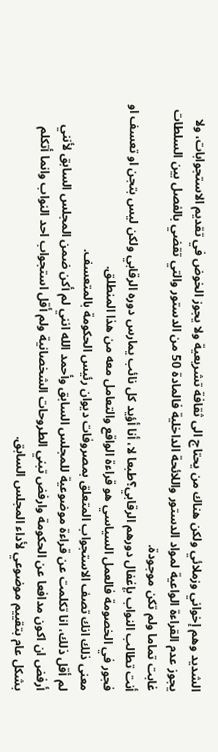الشديد وهم إخواني وزملائي ولكن هناك من يحتاج الى ثقافة تشريعية ولا يجوز الخوض في تقديم الاستجوابات، ولا يجوز عدم القراءة الواعية لمواد الدستور واللائحة الداخلية فالمادة 50 من الدستور والتي تقضي بالفصل بين السلطات غابت تماما ولم تكن موجودة.
أنت تطالب النواب بإغفال دورهم الرقابي؟طبعا لا، أنا أؤيد كل نائب يمارس دوره الرقابي ولكن ليس بتجن او تعسف او فجور في الخصومة فالعمل السياسي هو قراءة الواقع والتعامل معه من هذا المنطلق.
معنى ذلك انك تصف الاستجواب المتعلق بمصروفات ديوان رئيس الحكومة بالمتعسف.
لم أقل ذلك، انا تكلمت عن قراءة موضوعية للمجلس السابق وأحمد الله انني لم أكن ضمن المجلس السابق لأنني أرفض ان اكون مدافعا عن الحكومة وارفض تبني الطروحات الشخصانية ولم أقل استجواب احد النواب وانما أتكلم بشكل عام بتقييم موضوعي لأداء المجلس السابق.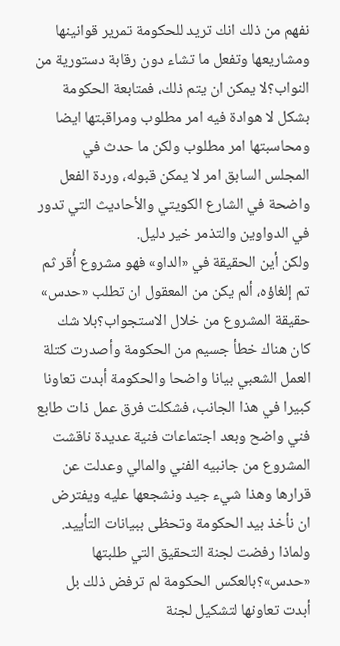نفهم من ذلك انك تريد للحكومة تمرير قوانينها ومشاريعها وتفعل ما تشاء دون رقابة دستورية من النواب؟لا يمكن ان يتم ذلك، فمتابعة الحكومة بشكل لا هوادة فيه امر مطلوب ومراقبتها ايضا ومحاسبتها امر مطلوب ولكن ما حدث في المجلس السابق امر لا يمكن قبوله، وردة الفعل واضحة في الشارع الكويتي والأحاديث التي تدور في الدواوين والتذمر خير دليل.
ولكن أين الحقيقة في «الداو» فهو مشروع أُقر ثم تم إلغاؤه، ألم يكن من المعقول ان تطلب «حدس» حقيقة المشروع من خلال الاستجواب؟بلا شك كان هناك خطأ جسيم من الحكومة وأصدرت كتلة العمل الشعبي بيانا واضحا والحكومة أبدت تعاونا كبيرا في هذا الجانب، فشكلت فرق عمل ذات طابع فني واضح وبعد اجتماعات فنية عديدة ناقشت المشروع من جانبيه الفني والمالي وعدلت عن قرارها وهذا شيء جيد ونشجعها عليه ويفترض ان نأخذ بيد الحكومة وتحظى ببيانات التأييد.
ولماذا رفضت لجنة التحقيق التي طلبتها «حدس»؟بالعكس الحكومة لم ترفض ذلك بل أبدت تعاونها لتشكيل لجنة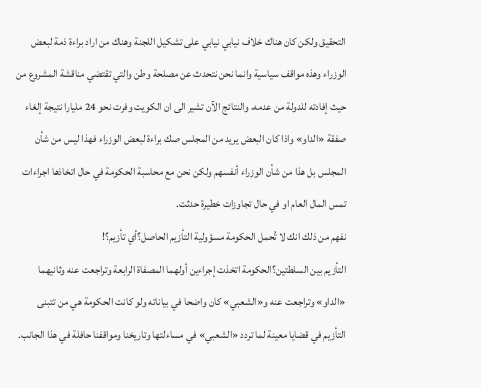التحقيق ولكن كان هناك خلاف نيابي نيابي على تشكيل اللجنة وهناك من اراد براءة ذمة لبعض الوزراء وهذه مواقف سياسية وانما نحن نتحدث عن مصلحة وطن والتي تقتضي مناقشة المشروع من حيث إفادته للدولة من عدمه، والنتائج الآن تشير الى ان الكويت وفرت نحو 24 مليارا نتيجة إلغاء صفقة «الداو» واذا كان البعض يريد من المجلس صك براءة لبعض الوزراء فهذا ليس من شأن المجلس بل هذا من شأن الوزراء أنفسهم ولكن نحن مع محاسبة الحكومة في حال اتخاذها اجراءات تمس المال العام او في حال تجاوزات خطيرة حدثت.
نفهم من ذلك انك لا تُحمل الحكومة مسؤولية التأزيم الحاصل؟أي تأزيم؟!
التأزيم بين السلطتين؟الحكومة اتخذت إجراءين أولهما المصفاة الرابعة وتراجعت عنه وثانيهما «الداو» وتراجعت عنه و«الشعبي» كان واضحا في بياناته ولو كانت الحكومة هي من تتبنى التأزيم في قضايا معينة لما تردد «الشعبي» في مساءلتها وتاريخنا ومواقفنا حافلة في هذا الجانب.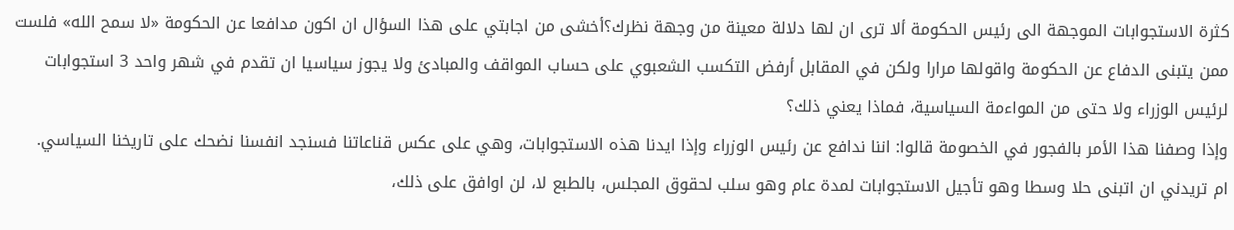كثرة الاستجوابات الموجهة الى رئيس الحكومة ألا ترى ان لها دلالة معينة من وجهة نظرك؟أخشى من اجابتي على هذا السؤال ان اكون مدافعا عن الحكومة «لا سمح الله» فلست ممن يتبنى الدفاع عن الحكومة واقولها مرارا ولكن في المقابل أرفض التكسب الشعبوي على حساب المواقف والمبادئ ولا يجوز سياسيا ان تقدم في شهر واحد 3 استجوابات لرئيس الوزراء ولا حتى من المواءمة السياسية، فماذا يعني ذلك؟
وإذا وصفنا هذا الأمر بالفجور في الخصومة قالوا: اننا ندافع عن رئيس الوزراء وإذا ايدنا هذه الاستجوابات، وهي على عكس قناعاتنا فسنجد انفسنا نضحك على تاريخنا السياسي.
ام تريدني ان اتبنى حلا وسطا وهو تأجيل الاستجوابات لمدة عام وهو سلب لحقوق المجلس، بالطبع لا، لن اوافق على ذلك،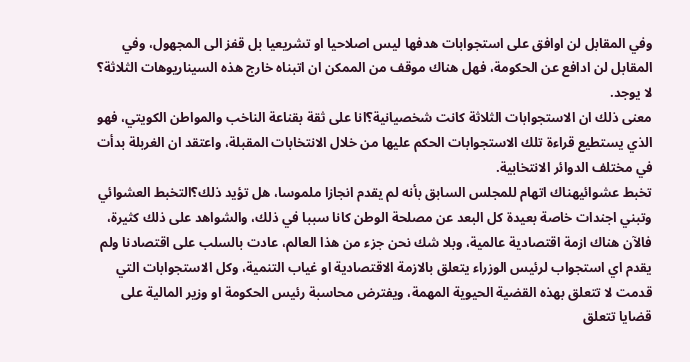وفي المقابل لن اوافق على استجوابات هدفها ليس اصلاحيا او تشريعيا بل قفز الى المجهول، وفي المقابل لن ادافع عن الحكومة، فهل هناك موقف من الممكن ان اتبناه خارج هذه السيناريوهات الثلاثة؟ لا يوجد.
معنى ذلك ان الاستجوابات الثلاثة كانت شخصيانية؟انا على ثقة بقناعة الناخب والمواطن الكويتي، فهو الذي يستطيع قراءة تلك الاستجوابات الحكم عليها من خلال الانتخابات المقبلة، واعتقد ان الغربلة بدأت في مختلف الدوائر الانتخابية.
تخبط عشوائيهناك اتهام للمجلس السابق بأنه لم يقدم انجازا ملموسا، هل تؤيد ذلك؟التخبط العشوائي وتبني اجندات خاصة بعيدة كل البعد عن مصلحة الوطن كانا سببا في ذلك، والشواهد على ذلك كثيرة، فالآن هناك ازمة اقتصادية عالمية، وبلا شك نحن جزء من هذا العالم، عادت بالسلب على اقتصادنا ولم يقدم اي استجواب لرئيس الوزراء يتعلق بالازمة الاقتصادية او غياب التنمية، وكل الاستجوابات التي قدمت لا تتعلق بهذه القضية الحيوية المهمة، ويفترض محاسبة رئيس الحكومة او وزير المالية على قضايا تتعلق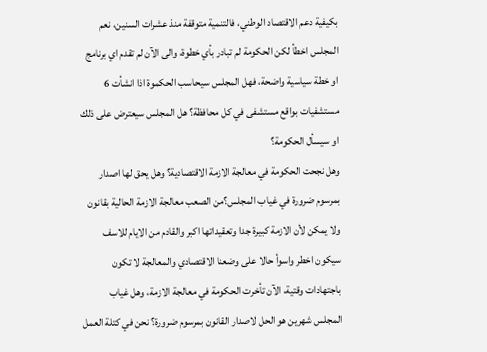بكيفية دعم الاقتصاد الوطني، فالتنمية متوقفة منذ عشرات السنين، نعم المجلس اخطأ لكن الحكومة لم تبادر بأي خطوة، والى الآن لم تقدم اي برنامج او خطة سياسية واضحة، فهل المجلس سيحاسب الحكموة اذا انشأت 6 مستشفيات بواقع مستشفى في كل محافظة؟ هل المجلس سيعترض على ذلك او سيسأل الحكومة؟
وهل نجحت الحكومة في معالجة الازمة الاقتصادية؟ وهل يحق لها اصدار بمرسوم ضرورة في غياب المجلس؟من الصعب معالجة الازمة الحالية بقانون ولا يمكن لأن الازمة كبيرة جدا وتعقيداتها اكبر والقادم من الايام للاسف سيكون اخطر واسوأ حالا على وضعنا الاقتصادي والمعالجة لا تكون باجتهادات وقتية، الآن تأخرت الحكومة في معالجة الازمة، وهل غياب المجلس شهرين هو الحل لاصدار القانون بمرسوم ضرورة؟ نحن في كتلة العمل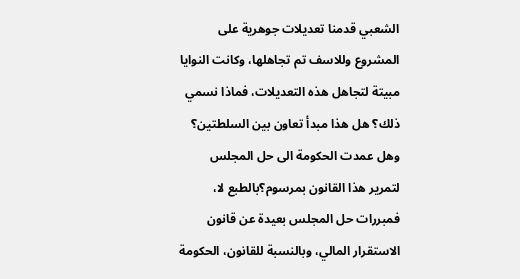الشعبي قدمنا تعديلات جوهرية على المشروع وللاسف تم تجاهلها، وكانت النوايا مبيتة لتجاهل هذه التعديلات، فماذا نسمي ذلك؟ هل هذا مبدأ تعاون بين السلطتين؟
وهل عمدت الحكومة الى حل المجلس لتمرير هذا القانون بمرسوم؟بالطبع لا، فمبررات حل المجلس بعيدة عن قانون الاستقرار المالي، وبالنسبة للقانون، الحكومة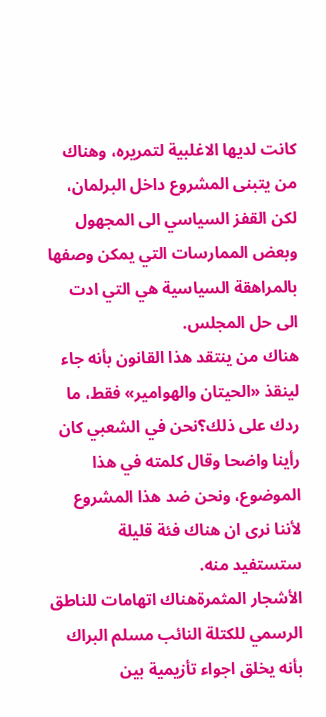كانت لديها الاغلبية لتمريره، وهناك من يتبنى المشروع داخل البرلمان، لكن القفز السياسي الى المجهول وبعض الممارسات التي يمكن وصفها بالمراهقة السياسية هي التي ادت الى حل المجلس.
هناك من ينتقد هذا القانون بأنه جاء لينقذ «الحيتان والهوامير» فقط، ما ردك على ذلك؟نحن في الشعبي كان رأينا واضحا وقال كلمته في هذا الموضوع، ونحن ضد هذا المشروع لأننا نرى ان هناك فئة قليلة ستستفيد منه.
الأشجار المثمرةهناك اتهامات للناطق الرسمي للكتلة النائب مسلم البراك بأنه يخلق اجواء تأزيمية بين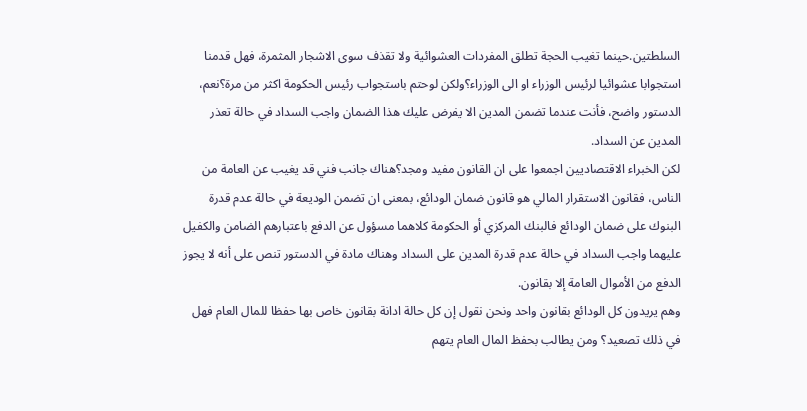السلطتين.حينما تغيب الحجة تطلق المفردات العشوائية ولا تقذف سوى الاشجار المثمرة، فهل قدمنا استجوابا عشوائيا لرئيس الوزراء او الى الوزراء؟ولكن لوحتم باستجواب رئيس الحكومة اكثر من مرة؟نعم، الدستور واضح، فأنت عندما تضمن المدين الا يفرض عليك هذا الضمان واجب السداد في حالة تعذر المدين عن السداد.
لكن الخبراء الاقتصاديين اجمعوا على ان القانون مفيد ومجد؟هناك جانب فني قد يغيب عن العامة من الناس، فقانون الاستقرار المالي هو قانون ضمان الودائع، بمعنى ان تضمن الوديعة في حالة عدم قدرة البنوك على ضمان الودائع فالبنك المركزي أو الحكومة كلاهما مسؤول عن الدفع باعتبارهم الضامن والكفيل عليهما واجب السداد في حالة عدم قدرة المدين على السداد وهناك مادة في الدستور تنص على أنه لا يجوز الدفع من الأموال العامة إلا بقانون.
وهم يريدون كل الودائع بقانون واحد ونحن نقول إن كل حالة ادانة بقانون خاص بها حفظا للمال العام فهل في ذلك تصعيد؟ ومن يطالب بحفظ المال العام يتهم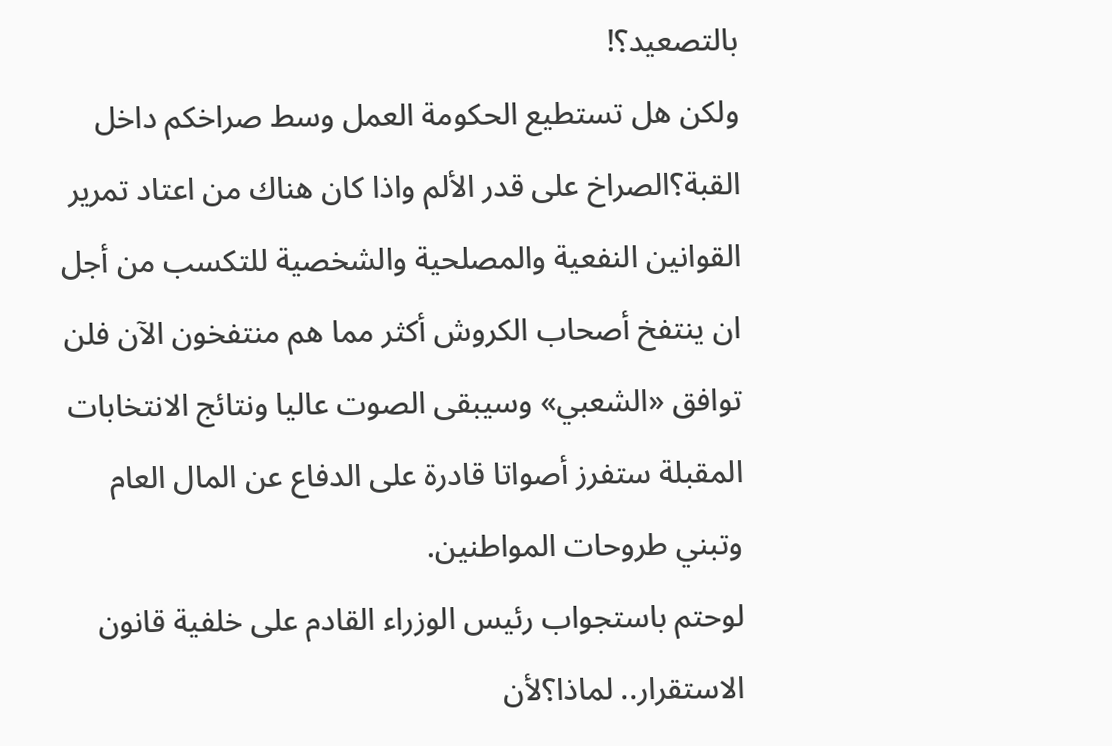بالتصعيد؟!
ولكن هل تستطيع الحكومة العمل وسط صراخكم داخل القبة؟الصراخ على قدر الألم واذا كان هناك من اعتاد تمرير القوانين النفعية والمصلحية والشخصية للتكسب من أجل ان ينتفخ أصحاب الكروش أكثر مما هم منتفخون الآن فلن توافق «الشعبي» وسيبقى الصوت عاليا ونتائج الانتخابات المقبلة ستفرز أصواتا قادرة على الدفاع عن المال العام وتبني طروحات المواطنين.
لوحتم باستجواب رئيس الوزراء القادم على خلفية قانون الاستقرار.. لماذا؟لأن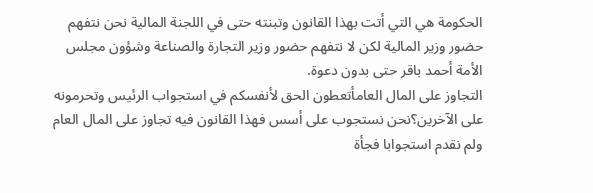الحكومة هي التي أتت بهذا القانون وتبنته حتى في اللجنة المالية نحن نتفهم حضور وزير المالية لكن لا نتفهم حضور وزير التجارة والصناعة وشؤون مجلس الأمة أحمد باقر حتى بدون دعوة.
التجاوز على المال العامأتعطون الحق لأنفسكم في استجواب الرئيس وتحرمونه على الآخرين؟نحن نستجوب على أسس فهذا القانون فيه تجاوز على المال العام ولم نقدم استجوابا فجأة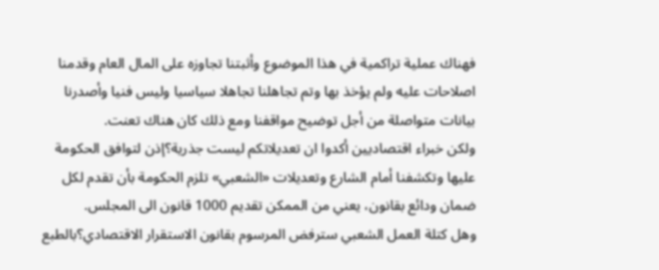فهناك عملية تراكمية في هذا الموضوع وأثبتنا تجاوزه على المال العام وقدمنا اصلاحات عليه ولم يؤخذ بها وتم تجاهلنا تجاهلا سياسيا وليس فنيا وأصدرنا بيانات متواصلة من أجل توضيح مواقفنا ومع ذلك كان هناك تعنت.
ولكن خبراء اقتصاديين أكدوا ان تعديلاتكم ليست جذرية؟إذن لتوافق الحكومة عليها وتكشفنا أمام الشارع وتعديلات «الشعبي» تلزم الحكومة بأن تقدم لكل ضمان ودائع بقانون، يعني من الممكن تقديم 1000 قانون الى المجلس.
وهل كتلة العمل الشعبي سترفض المرسوم بقانون الاستقرار الاقتصادي؟بالطبع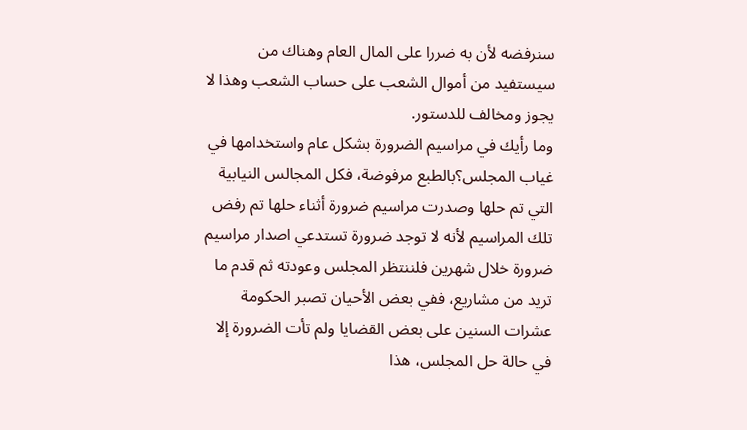سنرفضه لأن به ضررا على المال العام وهناك من سيستفيد من أموال الشعب على حساب الشعب وهذا لا يجوز ومخالف للدستور.
وما رأيك في مراسيم الضرورة بشكل عام واستخدامها في غياب المجلس؟بالطبع مرفوضة، فكل المجالس النيابية التي تم حلها وصدرت مراسيم ضرورة أثناء حلها تم رفض تلك المراسيم لأنه لا توجد ضرورة تستدعي اصدار مراسيم ضرورة خلال شهرين فلننتظر المجلس وعودته ثم قدم ما تريد من مشاريع، ففي بعض الأحيان تصبر الحكومة عشرات السنين على بعض القضايا ولم تأت الضرورة إلا في حالة حل المجلس، هذا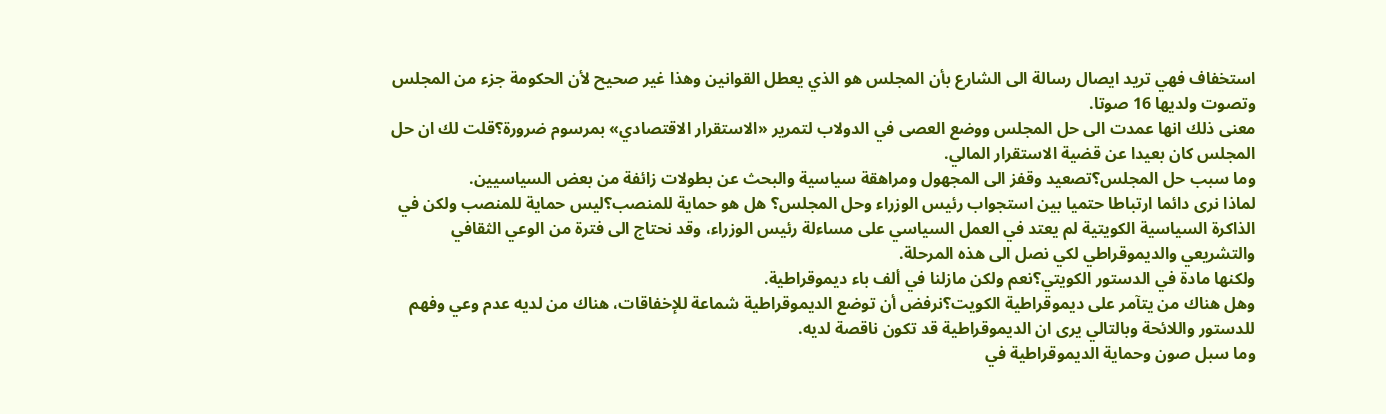استخفاف فهي تريد ايصال رسالة الى الشارع بأن المجلس هو الذي يعطل القوانين وهذا غير صحيح لأن الحكومة جزء من المجلس وتصوت ولديها 16 صوتا.
معنى ذلك انها عمدت الى حل المجلس ووضع العصى في الدولاب لتمرير «الاستقرار الاقتصادي» بمرسوم ضرورة؟قلت لك ان حل المجلس كان بعيدا عن قضية الاستقرار المالي.
وما سبب حل المجلس؟تصعيد وقفز الى المجهول ومراهقة سياسية والبحث عن بطولات زائفة من بعض السياسيين.
لماذا نرى دائما ارتباطا حتميا بين استجواب رئيس الوزراء وحل المجلس؟ هل هو حماية للمنصب؟ليس حماية للمنصب ولكن في الذاكرة السياسية الكويتية لم يعتد في العمل السياسي على مساءلة رئيس الوزراء، وقد نحتاج الى فترة من الوعي الثقافي والتشريعي والديموقراطي لكي نصل الى هذه المرحلة.
ولكنها مادة في الدستور الكويتي؟نعم ولكن مازلنا في ألف باء ديموقراطية.
وهل هناك من يتآمر على ديموقراطية الكويت؟نرفض أن توضع الديموقراطية شماعة للإخفاقات، هناك من لديه عدم وعي وفهم للدستور واللائحة وبالتالي يرى ان الديموقراطية قد تكون ناقصة لديه.
وما سبل صون وحماية الديموقراطية في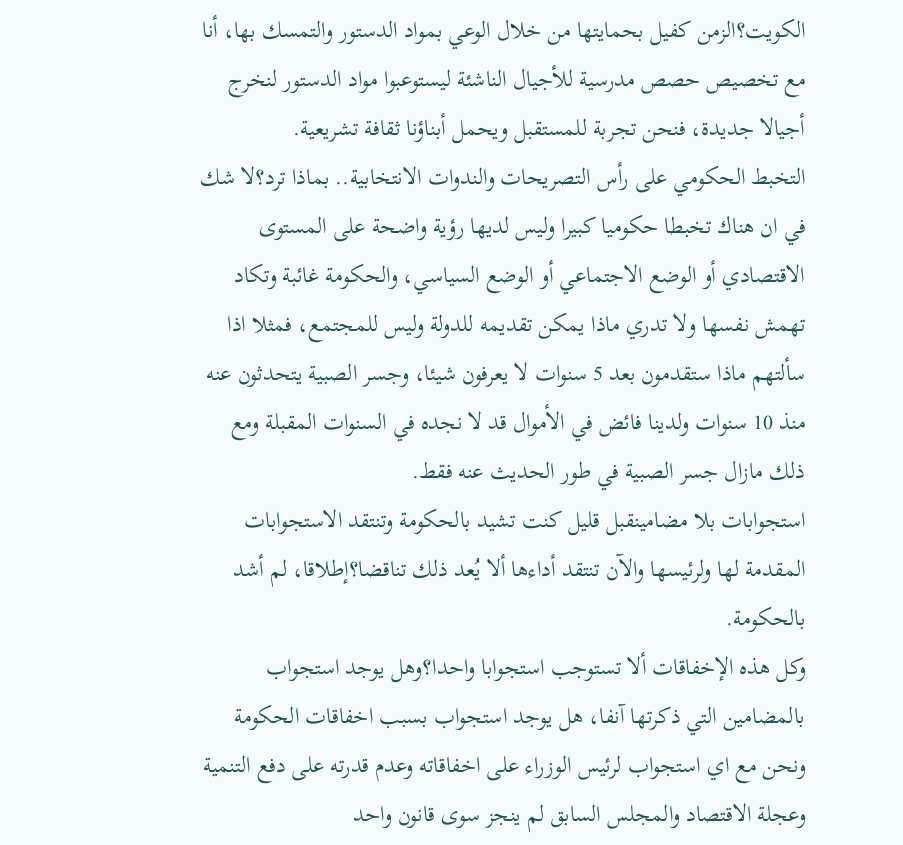الكويت؟الزمن كفيل بحمايتها من خلال الوعي بمواد الدستور والتمسك بها، أنا مع تخصيص حصص مدرسية للأجيال الناشئة ليستوعبوا مواد الدستور لنخرج أجيالا جديدة، فنحن تجربة للمستقبل ويحمل أبناؤنا ثقافة تشريعية.
التخبط الحكومي على رأس التصريحات والندوات الانتخابية.. بماذا ترد؟لا شك في ان هناك تخبطا حكوميا كبيرا وليس لديها رؤية واضحة على المستوى الاقتصادي أو الوضع الاجتماعي أو الوضع السياسي، والحكومة غائبة وتكاد تهمش نفسها ولا تدري ماذا يمكن تقديمه للدولة وليس للمجتمع، فمثلا اذا سألتهم ماذا ستقدمون بعد 5 سنوات لا يعرفون شيئا، وجسر الصبية يتحدثون عنه منذ 10 سنوات ولدينا فائض في الأموال قد لا نجده في السنوات المقبلة ومع ذلك مازال جسر الصبية في طور الحديث عنه فقط.
استجوابات بلا مضامينقبل قليل كنت تشيد بالحكومة وتنتقد الاستجوابات المقدمة لها ولرئيسها والآن تنتقد أداءها ألا يُعد ذلك تناقضا؟إطلاقا، لم أشد بالحكومة.
وكل هذه الإخفاقات ألا تستوجب استجوابا واحدا؟وهل يوجد استجواب بالمضامين التي ذكرتها آنفا، هل يوجد استجواب بسبب اخفاقات الحكومة ونحن مع اي استجواب لرئيس الوزراء على اخفاقاته وعدم قدرته على دفع التنمية وعجلة الاقتصاد والمجلس السابق لم ينجز سوى قانون واحد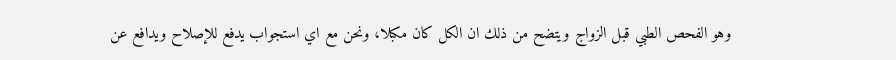وهو الفحص الطبي قبل الزواج ويتضح من ذلك ان الكل كان مكبلا، ونحن مع اي استجواب يدفع للإصلاح ويدافع عن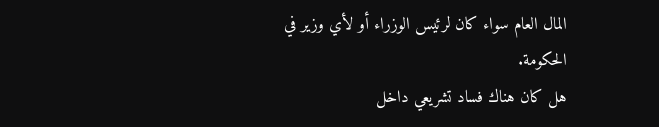المال العام سواء كان لرئيس الوزراء أو لأي وزير في الحكومة.
هل كان هناك فساد تشريعي داخل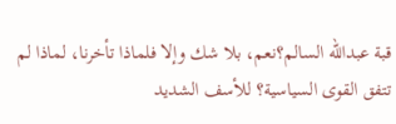قبة عبدالله السالم؟نعم، بلا شك وإلا فلماذا تأخرنا، لماذا لم تتفق القوى السياسية؟ للأسف الشديد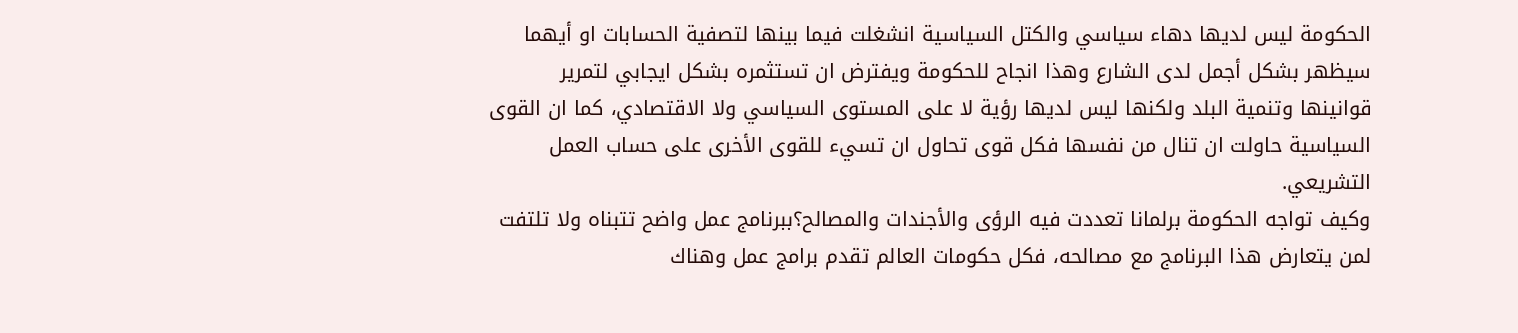الحكومة ليس لديها دهاء سياسي والكتل السياسية انشغلت فيما بينها لتصفية الحسابات او أيهما سيظهر بشكل أجمل لدى الشارع وهذا انجاح للحكومة ويفترض ان تستثمره بشكل ايجابي لتمرير قوانينها وتنمية البلد ولكنها ليس لديها رؤية لا على المستوى السياسي ولا الاقتصادي، كما ان القوى السياسية حاولت ان تنال من نفسها فكل قوى تحاول ان تسيء للقوى الأخرى على حساب العمل التشريعي.
وكيف تواجه الحكومة برلمانا تعددت فيه الرؤى والأجندات والمصالح؟ببرنامج عمل واضح تتبناه ولا تلتفت لمن يتعارض هذا البرنامج مع مصالحه، فكل حكومات العالم تقدم برامج عمل وهناك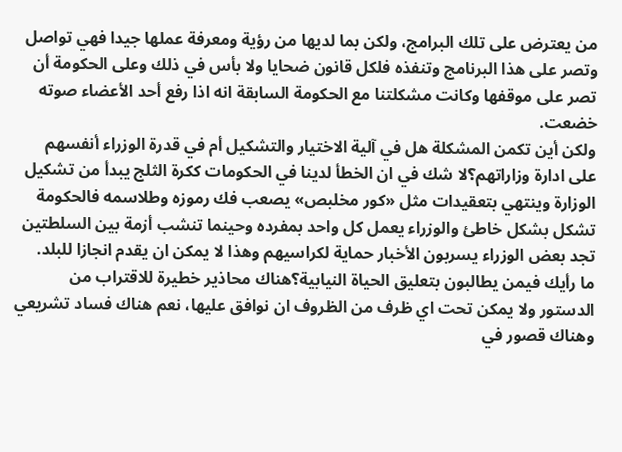من يعترض على تلك البرامج، ولكن بما لديها من رؤية ومعرفة عملها جيدا فهي تواصل وتصر على هذا البرنامج وتنفذه فلكل قانون ضحايا ولا بأس في ذلك وعلى الحكومة أن تصر على موقفها وكانت مشكلتنا مع الحكومة السابقة انه اذا رفع أحد الأعضاء صوته خضعت.
ولكن أين تكمن المشكلة هل في آلية الاختيار والتشكيل أم في قدرة الوزراء أنفسهم على ادارة وزاراتهم؟لا شك في ان الخطأ لدينا في الحكومات ككرة الثلج يبدأ من تشكيل الوزارة وينتهي بتعقيدات مثل «كور مخلبص» يصعب فك رموزه وطلاسمه فالحكومة تشكل بشكل خاطئ والوزراء يعمل كل واحد بمفرده وحينما تنشب أزمة بين السلطتين تجد بعض الوزراء يسربون الأخبار حماية لكراسيهم وهذا لا يمكن ان يقدم انجازا للبلد.
ما رأيك فيمن يطالبون بتعليق الحياة النيابية؟هناك محاذير خطيرة للاقتراب من الدستور ولا يمكن تحت اي ظرف من الظروف ان نوافق عليها، نعم هناك فساد تشريعي وهناك قصور في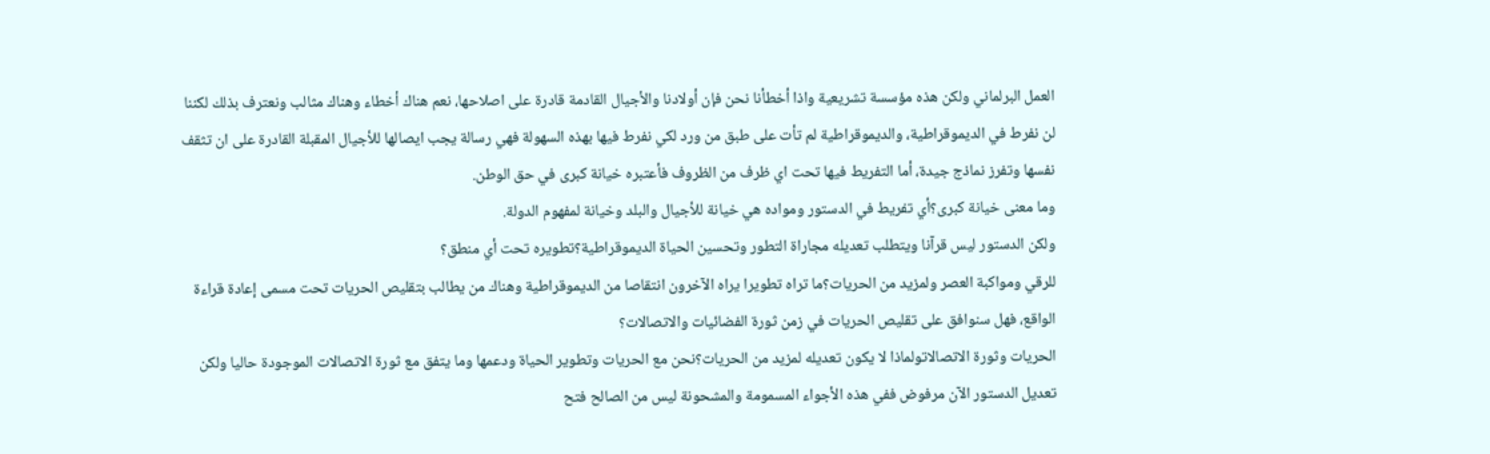العمل البرلماني ولكن هذه مؤسسة تشريعية واذا أخطأنا نحن فإن أولادنا والأجيال القادمة قادرة على اصلاحها، نعم هناك أخطاء وهناك مثالب ونعترف بذلك لكننا لن نفرط في الديموقراطية، والديموقراطية لم تأت على طبق من ورد لكي نفرط فيها بهذه السهولة فهي رسالة يجب ايصالها للأجيال المقبلة القادرة على ان تثقف نفسها وتفرز نماذج جيدة، أما التفريط فيها تحت اي ظرف من الظروف فأعتبره خيانة كبرى في حق الوطن.
وما معنى خيانة كبرى؟أي تفريط في الدستور ومواده هي خيانة للأجيال والبلد وخيانة لمفهوم الدولة.
ولكن الدستور ليس قرآنا ويتطلب تعديله مجاراة التطور وتحسين الحياة الديموقراطية؟تطويره تحت أي منطق؟
للرقي ومواكبة العصر ولمزيد من الحريات؟ما تراه تطويرا يراه الآخرون انتقاصا من الديموقراطية وهناك من يطالب بتقليص الحريات تحت مسمى إعادة قراءة الواقع، فهل سنوافق على تقليص الحريات في زمن ثورة الفضائيات والاتصالات؟
الحريات وثورة الاتصالاتولماذا لا يكون تعديله لمزيد من الحريات؟نحن مع الحريات وتطوير الحياة ودعمها وما يتفق مع ثورة الاتصالات الموجودة حاليا ولكن تعديل الدستور الآن مرفوض ففي هذه الأجواء المسمومة والمشحونة ليس من الصالح فتح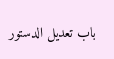باب تعديل الدستور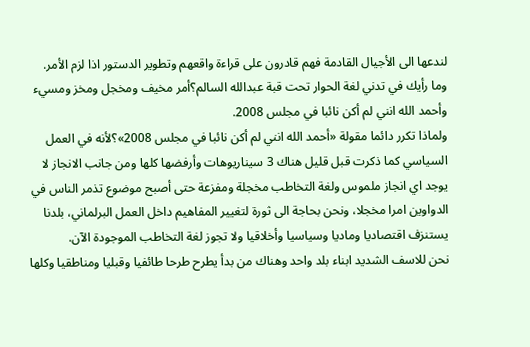لندعها الى الأجيال القادمة فهم قادرون على قراءة واقعهم وتطوير الدستور اذا لزم الأمر.
وما رأيك في تدني لغة الحوار تحت قبة عبدالله السالم؟أمر مخيف ومخجل ومخز ومسيء وأحمد الله انني لم أكن نائبا في مجلس 2008.
ولماذا تكرر دائما مقولة «أحمد الله انني لم أكن نائبا في مجلس 2008»؟لأنه في العمل السياسي كما ذكرت قبل قليل هناك 3 سيناريوهات وأرفضها كلها ومن جانب الانجاز لا يوجد اي انجاز ملموس ولغة التخاطب مخجلة ومفزعة حتى أصبح موضوع تذمر الناس في الدواوين امرا مخجلا، ونحن بحاجة الى ثورة لتغيير المفاهيم داخل العمل البرلماني، بلدنا يستنزف اقتصاديا وماديا وسياسيا وأخلاقيا ولا تجوز لغة التخاطب الموجودة الآن.
نحن للاسف الشديد ابناء بلد واحد وهناك من بدأ يطرح طرحا طائفيا وقبليا ومناطقيا وكلها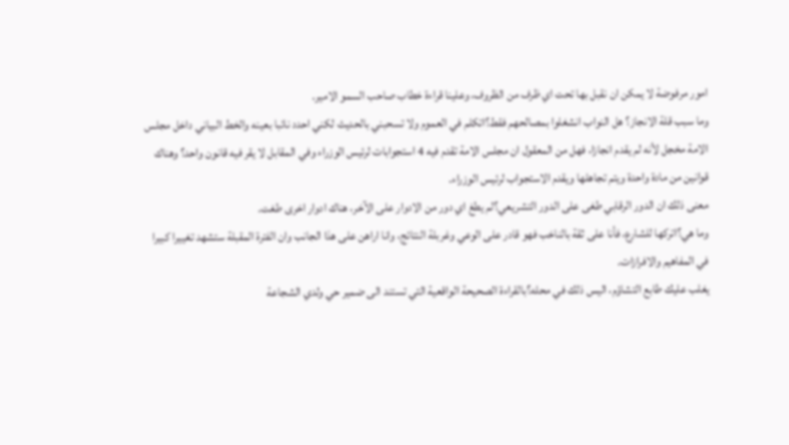امور مرفوضة لا يمكن ان نقبل بها تحت اي ظرف من الظروف، وعلينا قراءة خطاب صاحب السمو الامير.
وما سبب قلة الانجاز؟ هل النواب انشغلوا بمصالحهم فقط؟اتكلم في العموم ولا تسحبني بالحديث لكني احدد نائبا بعينه والخط البياني داخل مجلس الامة مخجل لأنه لم يقدم انجازا، فهل من المعقول ان مجلس الامة تقدم فيه 4 استجوابات لرئيس الوزراء وفي المقابل لا يقر فيه قانون واحد؟ وهناك قوانين من مادة واحدة ويتم تجاهلها ويقدم الاستجواب لرئيس الوزراء.
معنى ذلك ان الدور الرقابي طغى على الدور التشريعي؟لم يطغ اي دور من الادوار على الآخر، هناك ادوار اخرى طغت.
وما هي؟اتركها للشارع، فأنا على ثقة بالناخب فهو قادر على الوعي وغربلة النتائج، وانا اراهن على هذا الجانب وان الفترة المقبلة ستشهد تغييرا كبيرا في المفاهيم والافرازات.
يغلب عليك طابع التشاؤم، اليس ذلك في محله؟بالقراءة الصحيحة الواقعية التي تستند الى ضمير حي ولدي الشجاعة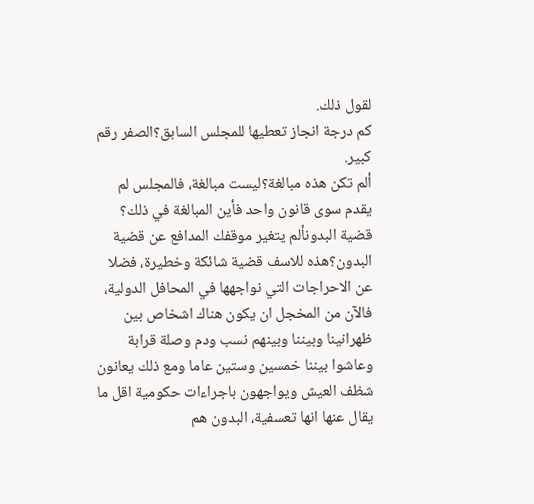لقول ذلك.
كم درجة انجاز تعطيها للمجلس السابق؟الصفر رقم كبير.
ألم تكن هذه مبالغة؟ليست مبالغة، فالمجلس لم يقدم سوى قانون واحد فأين المبالغة في ذلك؟
قضية البدونألم يتغير موقفك المدافع عن قضية البدون؟هذه للاسف قضية شائكة وخطيرة، فضلا عن الاحراجات التي نواجهها في المحافل الدولية، فالآن من المخجل ان يكون هناك اشخاص بين ظهرانينا وبيننا وبينهم نسب ودم وصلة قرابة وعاشوا بيننا خمسين وستين عاما ومع ذلك يعانون شظف العيش ويواجهون باجراءات حكومية اقل ما يقال عنها انها تعسفية، البدون هم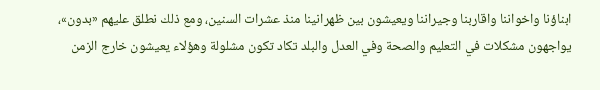ابناؤنا واخواننا واقاربنا وجيراننا ويعيشون بين ظهرانينا منذ عشرات السنين، ومع ذلك نطلق عليهم «بدون»، يواجهون مشكلات في التعليم والصحة وفي العدل والبلد تكاد تكون مشلولة وهؤلاء يعيشون خارج الزمن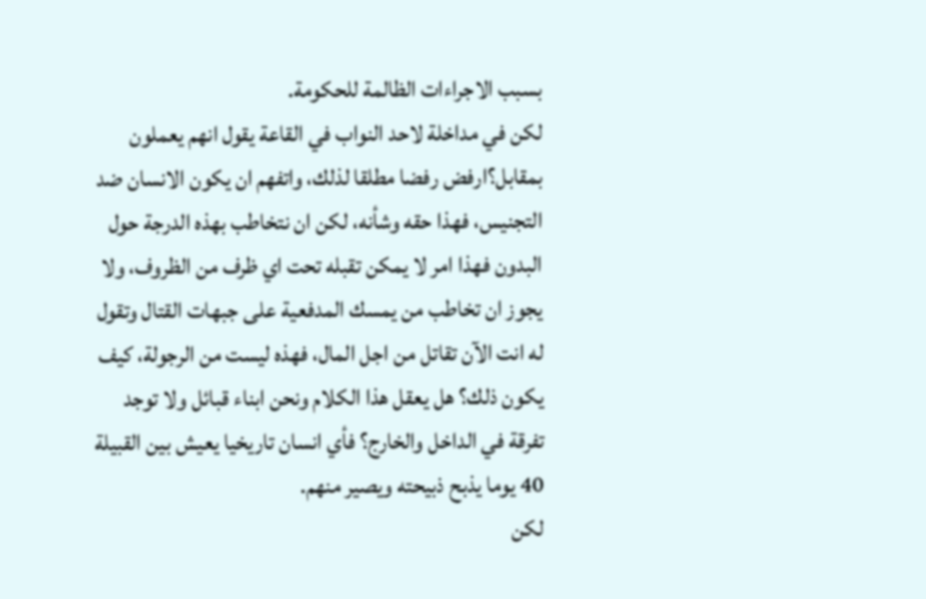بسبب الاجراءات الظالمة للحكومة.
لكن في مداخلة لاحد النواب في القاعة يقول انهم يعملون بمقابل؟ارفض رفضا مطلقا لذلك، واتفهم ان يكون الانسان ضد التجنيس، فهذا حقه وشأنه، لكن ان نتخاطب بهذه الدرجة حول البدون فهذا امر لا يمكن تقبله تحت اي ظرف من الظروف، ولا يجوز ان تخاطب من يمسك المدفعية على جبهات القتال وتقول له انت الآن تقاتل من اجل المال، فهذه ليست من الرجولة، كيف يكون ذلك؟ هل يعقل هذا الكلام ونحن ابناء قبائل ولا توجد تفرقة في الداخل والخارج؟ فأي انسان تاريخيا يعيش بين القبيلة 40 يوما يذبح ذبيحته ويصير منهم.
لكن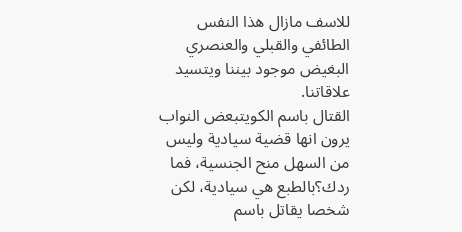للاسف مازال هذا النفس الطائفي والقبلي والعنصري البغيض موجود بيننا ويتسيد علاقاتنا.
القتال باسم الكويتبعض النواب يرون انها قضية سيادية وليس من السهل منح الجنسية، فما ردك؟بالطبع هي سيادية، لكن شخصا يقاتل باسم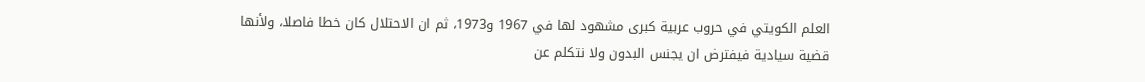العلم الكويتي في حروب عربية كبرى مشهود لها في 1967 و1973، ثم ان الاحتلال كان خطا فاصلا، ولأنها قضية سيادية فيفترض ان يجنس البدون ولا نتكلم عن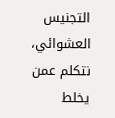التجنيس العشوائي، نتكلم عمن يخلط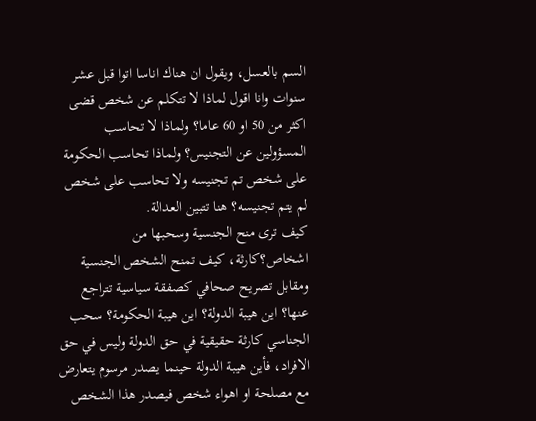السم بالعسل، ويقول ان هناك اناسا اتوا قبل عشر سنوات وانا اقول لماذا لا تتكلم عن شخص قضى اكثر من 50 او 60 عاما؟ ولماذا لا تحاسب المسؤولين عن التجنيس؟ ولماذا تحاسب الحكومة على شخص تم تجنيسه ولا تحاسب على شخص لم يتم تجنيسه؟ هنا تتبين العدالة.
كيف ترى منح الجنسية وسحبها من اشخاص؟كارثة، كيف تمنح الشخص الجنسية ومقابل تصريح صحافي كصفقة سياسية تتراجع عنها؟ اين هيبة الدولة؟ اين هيبة الحكومة؟ سحب الجناسي كارثة حقيقية في حق الدولة وليس في حق الافراد، فأين هيبة الدولة حينما يصدر مرسوم يتعارض مع مصلحة او اهواء شخص فيصدر هذا الشخص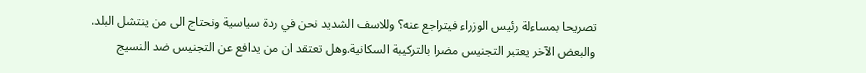تصريحا بمساءلة رئيس الوزراء فيتراجع عنه؟ وللاسف الشديد نحن في ردة سياسية ونحتاج الى من ينتشل البلد.
والبعض الآخر يعتبر التجنيس مضرا بالتركيبة السكانية.وهل تعتقد ان من يدافع عن التجنيس ضد النسيج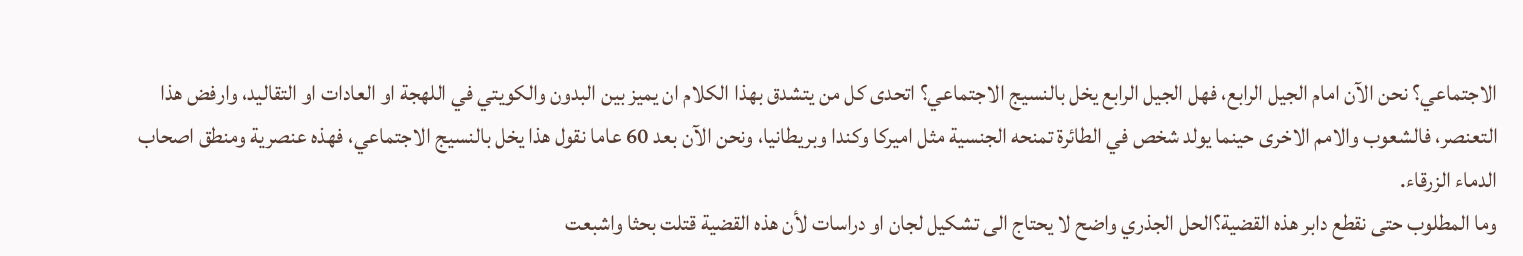الاجتماعي؟ نحن الآن امام الجيل الرابع، فهل الجيل الرابع يخل بالنسيج الاجتماعي؟ اتحدى كل من يتشدق بهذا الكلام ان يميز بين البدون والكويتي في اللهجة او العادات او التقاليد، وارفض هذا التعنصر، فالشعوب والامم الاخرى حينما يولد شخص في الطائرة تمنحه الجنسية مثل اميركا وكندا وبريطانيا، ونحن الآن بعد 60 عاما نقول هذا يخل بالنسيج الاجتماعي، فهذه عنصرية ومنطق اصحاب الدماء الزرقاء.
وما المطلوب حتى نقطع دابر هذه القضية؟الحل الجذري واضح لا يحتاج الى تشكيل لجان او دراسات لأن هذه القضية قتلت بحثا واشبعت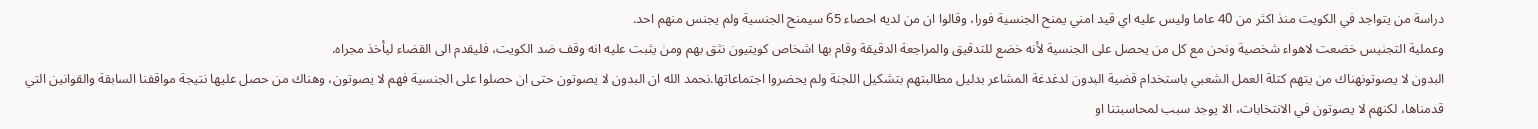دراسة من يتواجد في الكويت منذ اكثر من 40 عاما وليس عليه اي قيد امني يمنح الجنسية فورا، وقالوا ان من لديه احصاء 65 سيمنح الجنسية ولم يجنس منهم احد.
وعملية التجنيس خضعت لاهواء شخصية ونحن مع كل من يحصل على الجنسية لأنه خضع للتدقيق والمراجعة الدقيقة وقام بها اشخاص كويتيون نثق بهم ومن يثبت عليه انه وقف ضد الكويت، فليقدم الى القضاء ليأخذ مجراه.
البدون لا يصوتونهناك من يتهم كتلة العمل الشعبي باستخدام قضية البدون لدغدغة المشاعر بدليل مطالبتهم بتشكيل اللجنة ولم يحضروا اجتماعاتها.نحمد الله ان البدون لا يصوتون حتى ان حصلوا على الجنسية فهم لا يصوتون، وهناك من حصل عليها نتيجة مواقفنا السابقة والقوانين التي قدمناها، لكنهم لا يصوتون في الانتخابات، الا يوجد سبب لمحاسبتنا او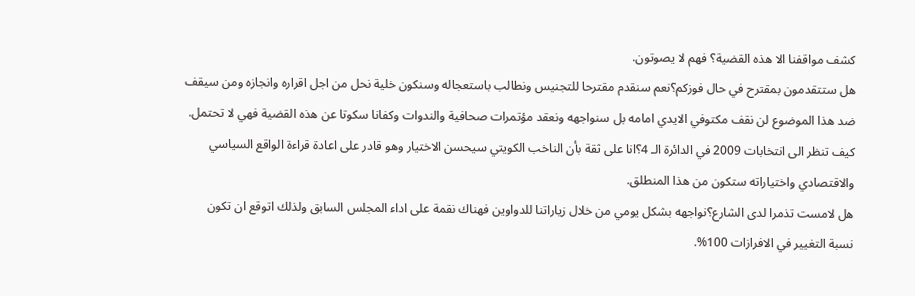كشف مواقفنا الا هذه القضية؟ فهم لا يصوتون.
هل ستتقدمون بمقترح في حال فوزكم؟نعم سنقدم مقترحا للتجنيس ونطالب باستعجاله وسنكون خلية نحل من اجل اقراره وانجازه ومن سيقف ضد هذا الموضوع لن نقف مكتوفي الايدي امامه بل سنواجهه ونعقد مؤتمرات صحافية والندوات وكفانا سكوتا عن هذه القضية فهي لا تحتمل.
كيف تنظر الى انتخابات 2009 في الدائرة الـ 4؟انا على ثقة بأن الناخب الكويتي سيحسن الاختيار وهو قادر على اعادة قراءة الواقع السياسي والاقتصادي واختياراته ستكون من هذا المنطلق.
هل لامست تذمرا لدى الشارع؟نواجهه بشكل يومي من خلال زياراتنا للدواوين فهناك نقمة على اداء المجلس السابق ولذلك اتوقع ان تكون نسبة التغيير في الافرازات 100%.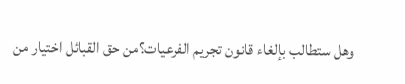وهل ستطالب بإلغاء قانون تجريم الفرعيات؟من حق القبائل اختيار من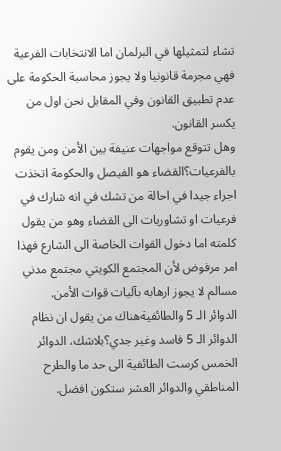تشاء لتمثيلها في البرلمان اما الانتخابات الفرعية فهي مجرمة قانونيا ولا يجوز محاسبة الحكومة على عدم تطبيق القانون وفي المقابل نحن اول من يكسر القانون.
وهل تتوقع مواجهات عنيفة بين الأمن ومن يقوم بالفرعيات؟القضاء هو الفيصل والحكومة اتخذت اجراء جيدا في احالة من تشك في انه شارك في فرعيات او تشاوريات الى القضاء وهو من يقول كلمته اما دخول القوات الخاصة الى الشارع فهذا امر مرفوض لأن المجتمع الكويتي مجتمع مدني مسالم لا يجوز ارهابه بآليات قوات الأمن.
الدوائر الـ 5 والطائفيةهناك من يقول ان نظام الدوائر الـ 5 فاسد وغير جدي؟بلاشك، الدوائر الخمس كرست الطائفية الى حد ما والطرح المناطقي والدوائر العشر ستكون افضل.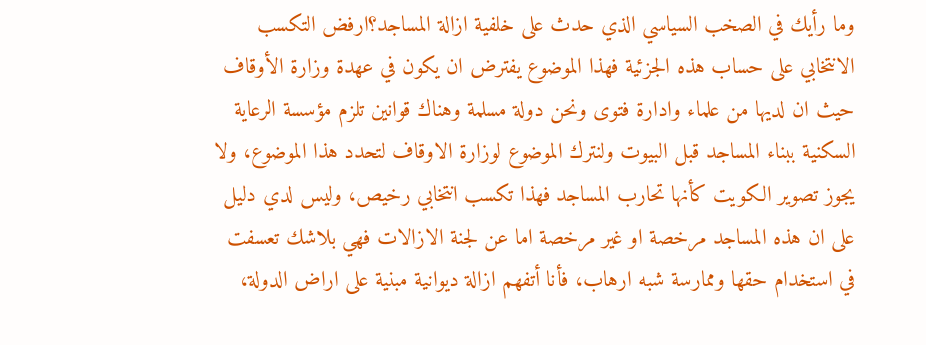وما رأيك في الصخب السياسي الذي حدث على خلفية ازالة المساجد؟ارفض التكسب الانتخابي على حساب هذه الجزئية فهذا الموضوع يفترض ان يكون في عهدة وزارة الأوقاف حيث ان لديها من علماء وادارة فتوى ونحن دولة مسلمة وهناك قوانين تلزم مؤسسة الرعاية السكنية ببناء المساجد قبل البيوت ولنترك الموضوع لوزارة الاوقاف لتحدد هذا الموضوع، ولا يجوز تصوير الكويت كأنها تحارب المساجد فهذا تكسب انتخابي رخيص، وليس لدي دليل على ان هذه المساجد مرخصة او غير مرخصة اما عن لجنة الازالات فهي بلاشك تعسفت في استخدام حقها وممارسة شبه ارهاب، فأنا أتفهم ازالة ديوانية مبنية على اراض الدولة،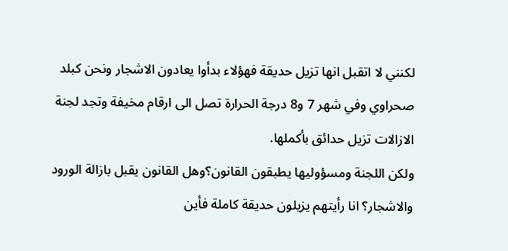لكنني لا اتقبل انها تزيل حديقة فهؤلاء بدأوا يعادون الاشجار ونحن كبلد صحراوي وفي شهر 7 و8 درجة الحرارة تصل الى ارقام مخيفة وتجد لجنة الازالات تزيل حدائق بأكملها.
ولكن اللجنة ومسؤوليها يطبقون القانون؟وهل القانون يقبل بازالة الورود والاشجار؟ انا رأيتهم يزيلون حديقة كاملة فأين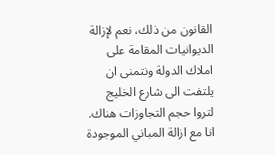القانون من ذلك، نعم لإزالة الديوانيات المقامة على املاك الدولة ونتمنى ان يلتفت الى شارع الخليج لتروا حجم التجاوزات هناك.
انا مع ازالة المباني الموجودة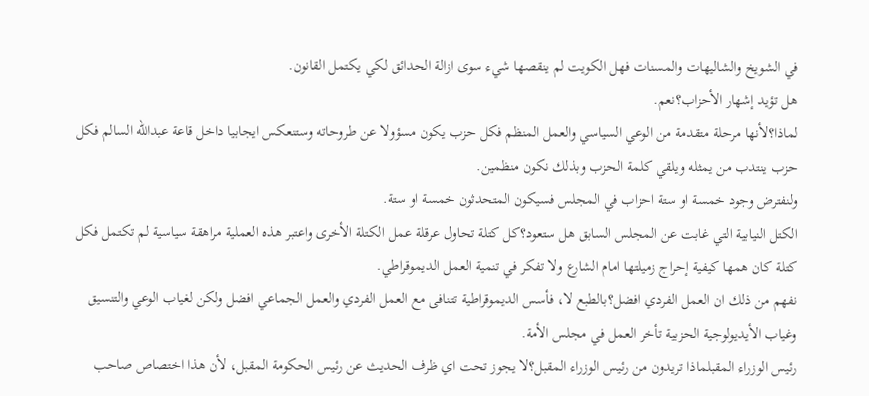في الشويخ والشاليهات والمسنات فهل الكويت لم ينقصها شيء سوى ازالة الحدائق لكي يكتمل القانون.
هل تؤيد إشهار الأحزاب؟نعم.
لماذا؟لأنها مرحلة متقدمة من الوعي السياسي والعمل المنظم فكل حزب يكون مسؤولا عن طروحاته وستنعكس ايجابيا داخل قاعة عبدالله السالم فكل حزب ينتدب من يمثله ويلقي كلمة الحزب وبذلك نكون منظمين.
ولنفترض وجود خمسة او ستة احزاب في المجلس فسيكون المتحدثون خمسة او ستة.
الكتل النيابية التي غابت عن المجلس السابق هل ستعود؟كل كتلة تحاول عرقلة عمل الكتلة الأخرى واعتبر هذه العملية مراهقة سياسية لم تكتمل فكل كتلة كان همها كيفية إحراج زميلتها امام الشارع ولا تفكر في تنمية العمل الديموقراطي.
نفهم من ذلك ان العمل الفردي افضل؟بالطبع لا، فأسس الديموقراطية تتنافى مع العمل الفردي والعمل الجماعي افضل ولكن لغياب الوعي والتنسيق وغياب الأيديولوجية الحزبية تأخر العمل في مجلس الأمة.
رئيس الوزراء المقبلماذا تريدون من رئيس الوزراء المقبل؟لا يجوز تحت اي ظرف الحديث عن رئيس الحكومة المقبل، لأن هذا اختصاص صاحب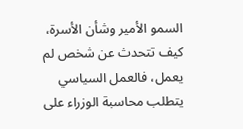السمو الأمير وشأن الأسرة، كيف تتحدث عن شخص لم يعمل، فالعمل السياسي يتطلب محاسبة الوزراء على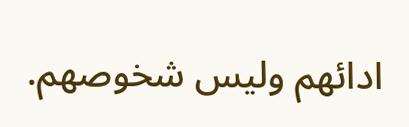ادائهم وليس شخوصهم.